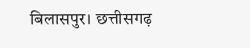बिलासपुर। छत्तीसगढ़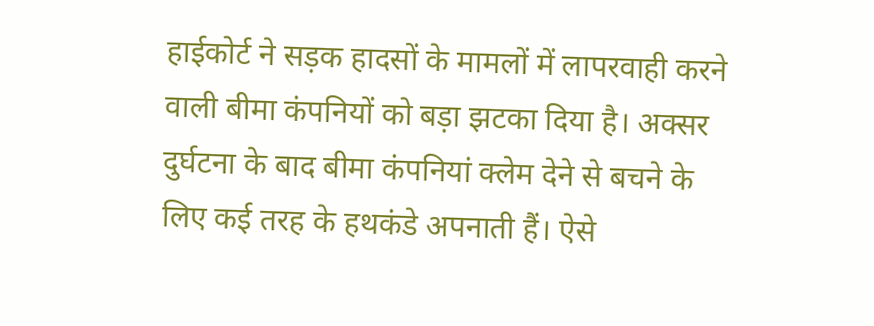हाईकोर्ट ने सड़क हादसों के मामलों में लापरवाही करने वाली बीमा कंपनियों को बड़ा झटका दिया है। अक्सर दुर्घटना के बाद बीमा कंपनियां क्लेम देने से बचने के लिए कई तरह के हथकंडे अपनाती हैं। ऐसे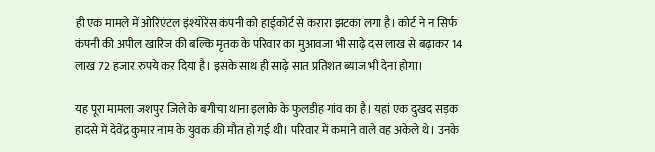ही एक मामले में ओरिएंटल इंश्योरेंस कंपनी को हाईकोर्ट से करारा झटका लगा है। कोर्ट ने न सिर्फ कंपनी की अपील खारिज की बल्कि मृतक के परिवार का मुआवजा भी साढ़े दस लाख से बढ़ाकर 14 लाख 72 हजार रुपये कर दिया है। इसके साथ ही साढ़े सात प्रतिशत ब्याज भी देना होगा।

यह पूरा मामला जशपुर जिले के बगीचा थाना इलाके के फुलडीह गांव का है। यहां एक दुखद सड़क हादसे में देवेंद्र कुमार नाम के युवक की मौत हो गई थी। परिवार में कमाने वाले वह अकेले थे। उनके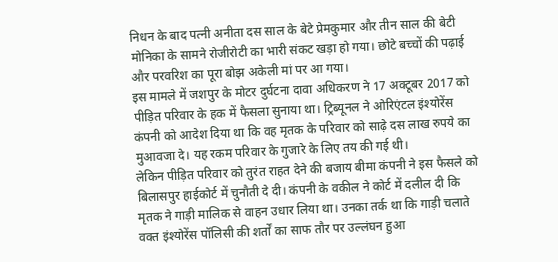निधन के बाद पत्नी अनीता दस साल के बेटे प्रेमकुमार और तीन साल की बेटी मोनिका के सामने रोजीरोटी का भारी संकट खड़ा हो गया। छोटे बच्चों की पढ़ाई और परवरिश का पूरा बोझ अकेली मां पर आ गया।
इस मामले में जशपुर के मोटर दुर्घटना दावा अधिकरण ने 17 अक्टूबर 2017 को पीड़ित परिवार के हक में फैसला सुनाया था। ट्रिब्यूनल ने ओरिएंटल इंश्योरेंस कंपनी को आदेश दिया था कि वह मृतक के परिवार को साढ़े दस लाख रुपये का मुआवजा दे। यह रकम परिवार के गुजारे के लिए तय की गई थी।
लेकिन पीड़ित परिवार को तुरंत राहत देने की बजाय बीमा कंपनी ने इस फैसले को बिलासपुर हाईकोर्ट में चुनौती दे दी। कंपनी के वकील ने कोर्ट में दलील दी कि मृतक ने गाड़ी मालिक से वाहन उधार लिया था। उनका तर्क था कि गाड़ी चलाते वक्त इंश्योरेंस पॉलिसी की शर्तों का साफ तौर पर उल्लंघन हुआ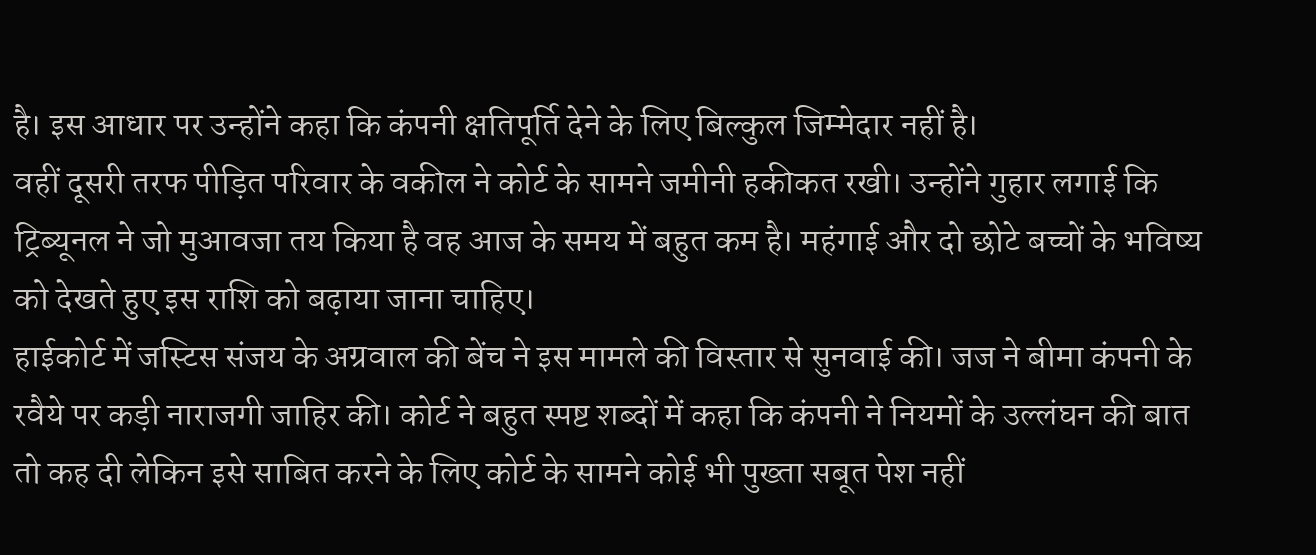है। इस आधार पर उन्होंने कहा कि कंपनी क्षतिपूर्ति देने के लिए बिल्कुल जिम्मेदार नहीं है।
वहीं दूसरी तरफ पीड़ित परिवार के वकील ने कोर्ट के सामने जमीनी हकीकत रखी। उन्होंने गुहार लगाई कि ट्रिब्यूनल ने जो मुआवजा तय किया है वह आज के समय में बहुत कम है। महंगाई और दो छोटे बच्चों के भविष्य को देखते हुए इस राशि को बढ़ाया जाना चाहिए।
हाईकोर्ट में जस्टिस संजय के अग्रवाल की बेंच ने इस मामले की विस्तार से सुनवाई की। जज ने बीमा कंपनी के रवैये पर कड़ी नाराजगी जाहिर की। कोर्ट ने बहुत स्पष्ट शब्दों में कहा कि कंपनी ने नियमों के उल्लंघन की बात तो कह दी लेकिन इसे साबित करने के लिए कोर्ट के सामने कोई भी पुख्ता सबूत पेश नहीं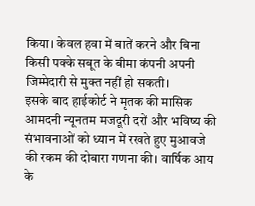किया। केवल हवा में बातें करने और बिना किसी पक्के सबूत के बीमा कंपनी अपनी जिम्मेदारी से मुक्त नहीं हो सकती।
इसके बाद हाईकोर्ट ने मृतक की मासिक आमदनी न्यूनतम मजदूरी दरों और भविष्य की संभावनाओं को ध्यान में रखते हुए मुआवजे की रकम की दोबारा गणना की। वार्षिक आय के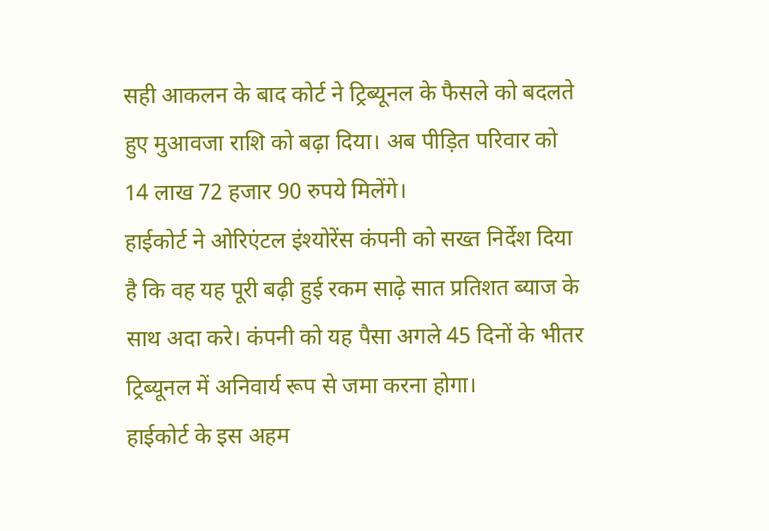सही आकलन के बाद कोर्ट ने ट्रिब्यूनल के फैसले को बदलते हुए मुआवजा राशि को बढ़ा दिया। अब पीड़ित परिवार को 14 लाख 72 हजार 90 रुपये मिलेंगे।
हाईकोर्ट ने ओरिएंटल इंश्योरेंस कंपनी को सख्त निर्देश दिया है कि वह यह पूरी बढ़ी हुई रकम साढ़े सात प्रतिशत ब्याज के साथ अदा करे। कंपनी को यह पैसा अगले 45 दिनों के भीतर ट्रिब्यूनल में अनिवार्य रूप से जमा करना होगा।
हाईकोर्ट के इस अहम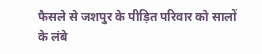फैसले से जशपुर के पीड़ित परिवार को सालों के लंबे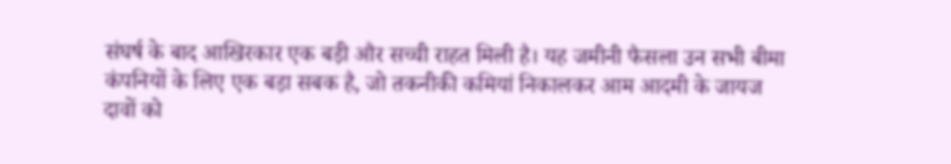संघर्ष के बाद आखिरकार एक बड़ी और सच्ची राहत मिली है। यह जमीनी फैसला उन सभी बीमा कंपनियों के लिए एक बड़ा सबक है, जो तकनीकी कमियां निकालकर आम आदमी के जायज दावों को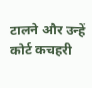टालने और उन्हें कोर्ट कचहरी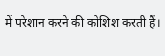में परेशान करने की कोशिश करती हैं।